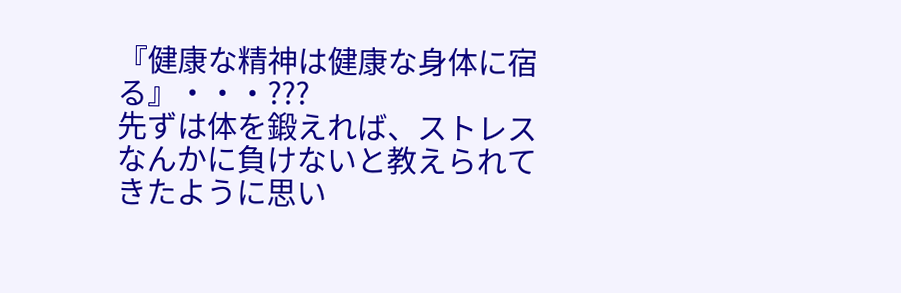『健康な精神は健康な身体に宿る』・・・???
先ずは体を鍛えれば、ストレスなんかに負けないと教えられてきたように思い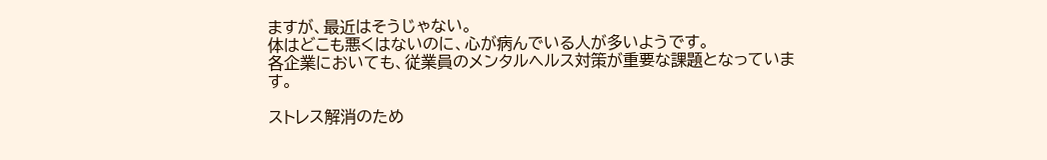ますが、最近はそうじゃない。
体はどこも悪くはないのに、心が病んでいる人が多いようです。
各企業においても、従業員のメンタルヘルス対策が重要な課題となっています。

ストレス解消のため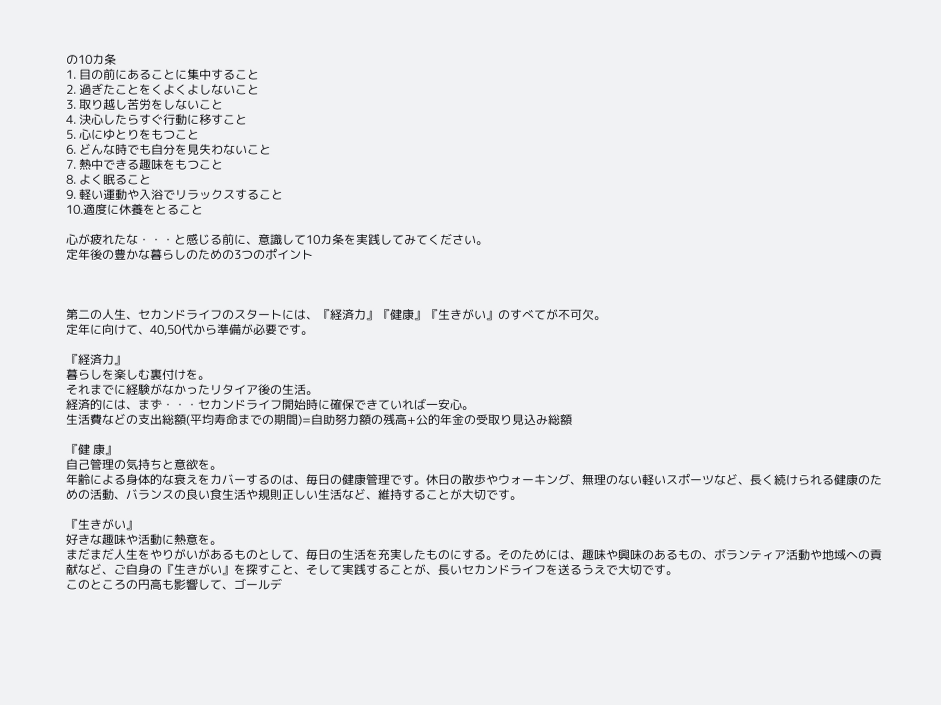の10カ条
1. 目の前にあることに集中すること
2. 過ぎたことをくよくよしないこと
3. 取り越し苦労をしないこと
4. 決心したらすぐ行動に移すこと
5. 心にゆとりをもつこと
6. どんな時でも自分を見失わないこと
7. 熱中できる趣味をもつこと
8. よく眠ること
9. 軽い運動や入浴でリラックスすること
10.適度に休養をとること

心が疲れたな・・・と感じる前に、意識して10カ条を実践してみてください。
定年後の豊かな暮らしのための3つのポイント



第二の人生、セカンドライフのスタートには、『経済力』『健康』『生きがい』のすべてが不可欠。
定年に向けて、40,50代から準備が必要です。

『経済力』
暮らしを楽しむ裏付けを。
それまでに経験がなかったリタイア後の生活。
経済的には、まず・・・セカンドライフ開始時に確保できていれば一安心。
生活費などの支出総額(平均寿命までの期間)=自助努力額の残高+公的年金の受取り見込み総額

『健 康』
自己管理の気持ちと意欲を。
年齢による身体的な衰えをカバーするのは、毎日の健康管理です。休日の散歩やウォーキング、無理のない軽いスポーツなど、長く続けられる健康のための活動、バランスの良い食生活や規則正しい生活など、維持することが大切です。

『生きがい』
好きな趣味や活動に熱意を。
まだまだ人生をやりがいがあるものとして、毎日の生活を充実したものにする。そのためには、趣味や興味のあるもの、ボランティア活動や地域への貢献など、ご自身の『生きがい』を探すこと、そして実践することが、長いセカンドライフを送るうえで大切です。
このところの円高も影響して、ゴールデ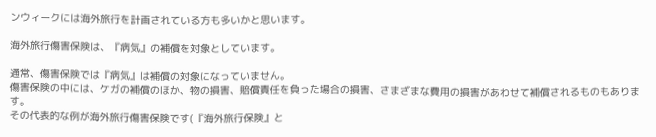ンウィークには海外旅行を計画されている方も多いかと思います。

海外旅行傷害保険は、『病気』の補償を対象としています。

通常、傷害保険では『病気』は補償の対象になっていません。
傷害保険の中には、ケガの補償のほか、物の損害、賠償責任を負った場合の損害、さまざまな費用の損害があわせて補償されるものもあります。
その代表的な例が海外旅行傷害保険です(『海外旅行保険』と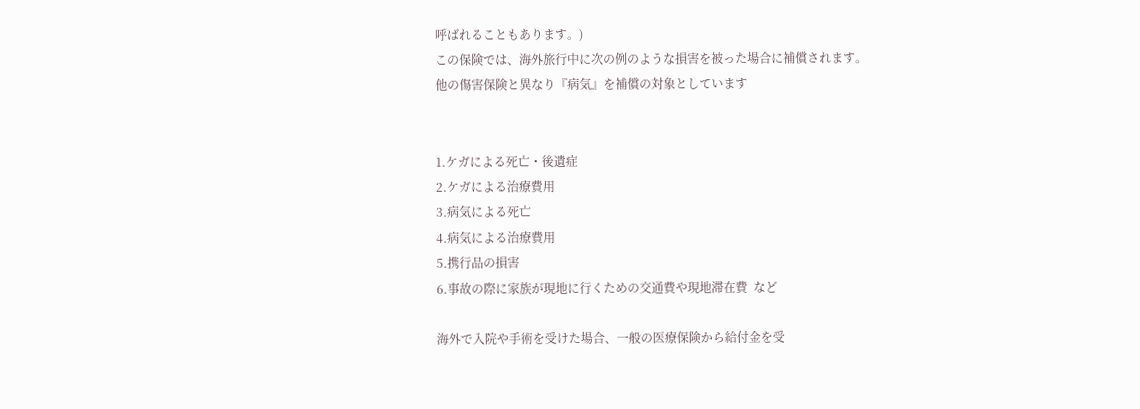呼ばれることもあります。)
この保険では、海外旅行中に次の例のような損害を被った場合に補償されます。
他の傷害保険と異なり『病気』を補償の対象としています


1.ケガによる死亡・後遺症
2.ケガによる治療費用
3.病気による死亡
4.病気による治療費用
5.携行品の損害
6.事故の際に家族が現地に行くための交通費や現地滞在費  など

海外で入院や手術を受けた場合、一般の医療保険から給付金を受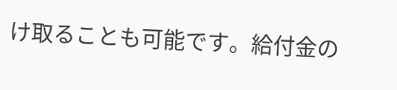け取ることも可能です。給付金の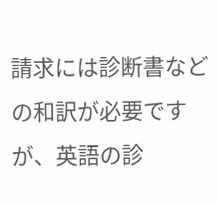請求には診断書などの和訳が必要ですが、英語の診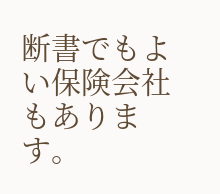断書でもよい保険会社もあります。